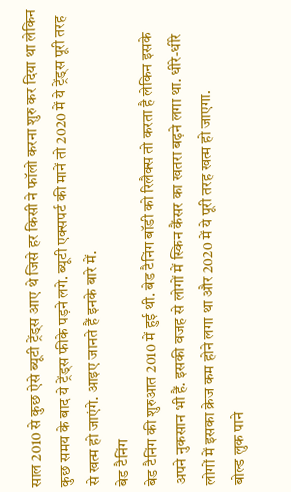साल 2010 से कुछ ऐसे ब्यूटी ट्रेंड्स आए थे जिसे हर किसी ने फॉलो करना शुरु कर दिया था लेकिन कुछ समय के बाद ये ट्रेंड्स फीके पड़ने लगे. ब्यूटी एक्सपर्ट की मानें तो 2020 में ये ट्रेंड्स पूरी तरह से खत्म हो जाएंगे. आइए जानते हैं इनके बारे में.
बेड टैनिंग
बेड टैनिंग की शुरुआत 2010 में हुई थी. बेड टैनिंग बॉडी को रिलैक्स तो करता है लेकिन इसके अपने नुकसान भी हैं. इसकी वजह से लोगों में स्किन कैंसर का खतरा बढ़ने लगा था. धीरे-धीरे लोगों में इसका क्रेज कम होने लगा था और 2020 में ये पूरी तरह खत्म हो जाएगा.
बोल्ड लुक पाने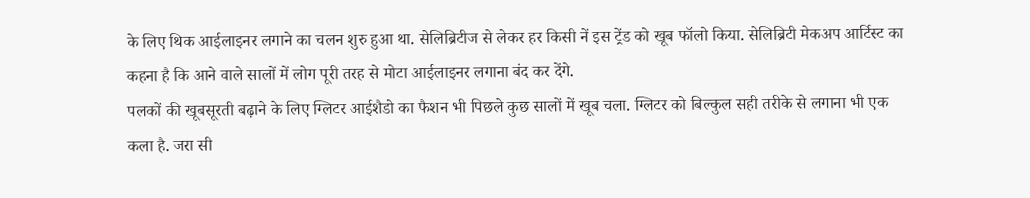के लिए थिक आईलाइनर लगाने का चलन शुरु हुआ था. सेलिब्रिटीज से लेकर हर किसी नें इस ट्रेंड को खूब फॉलो किया. सेलिब्रिटी मेकअप आर्टिस्ट का कहना है कि आने वाले सालों में लोग पूरी तरह से मोटा आईलाइनर लगाना बंद कर देंगे.
पलकों की खूबसूरती बढ़ाने के लिए ग्लिटर आईशैडो का फैशन भी पिछले कुछ सालों में खूब चला. ग्लिटर को बिल्कुल सही तरीके से लगाना भी एक कला है. जरा सी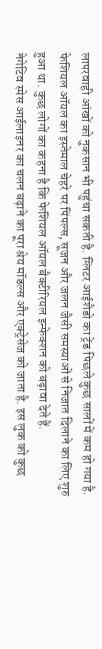लापरवाही आंखों को नुकसान भी पहुंचा सकती है. ग्लिटर आईशैडो का ट्रेंड पिछले कुछ सालों में कम हो गया है.
फेशियल ऑयल का इस्तेमाल चेहरे पर पिंपल्स, सूजन और जलन जैसी समस्याओं से निजात दिलाने का लिए शुरु हुआ था. कुछ लोगों का कहना है कि फेशियल ऑयल बैक्टीरियल इन्फेक्शन को बढ़ावा देते हैं.
नेगेटिव स्पेस आईलाइनर का चलन बढ़ाने का पूरा श्रेय मॉडल्स और एक्ट्रेसेज को जाता है. इस लुक को कुछ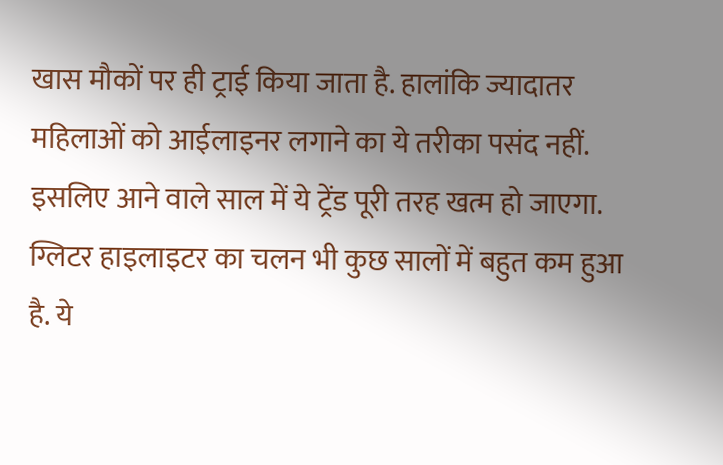खास मौकों पर ही ट्राई किया जाता है. हालांकि ज्यादातर महिलाओं को आईलाइनर लगाने का ये तरीका पसंद नहीं. इसलिए आने वाले साल में ये ट्रेंड पूरी तरह खत्म हो जाएगा.
ग्लिटर हाइलाइटर का चलन भी कुछ सालों में बहुत कम हुआ है. ये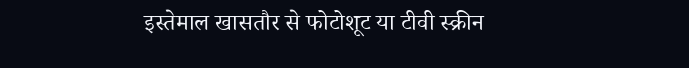इस्तेमाल खासतौर से फोटोशूट या टीवी स्क्रीन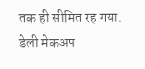तक ही सीमित रह गया. डेली मेकअप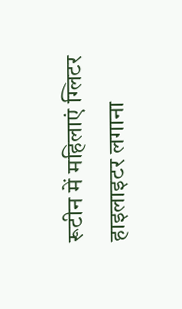रूटीन में महिलाएं ग्लिटर हाइलाइटर लगाना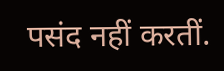पसंद नहीं करतीं.